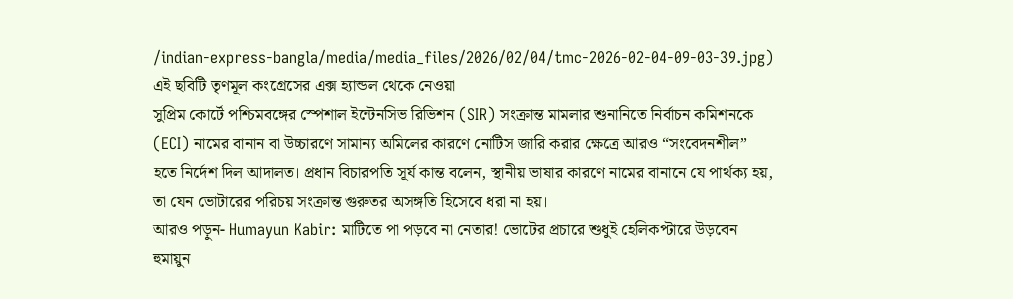/indian-express-bangla/media/media_files/2026/02/04/tmc-2026-02-04-09-03-39.jpg)
এই ছবিটি তৃণমূল কংগ্রেসের এক্স হ্যান্ডল থেকে নেওয়া
সুপ্রিম কোর্টে পশ্চিমবঙ্গের স্পেশাল ইন্টেনসিভ রিভিশন (SIR) সংক্রান্ত মামলার শুনানিতে নির্বাচন কমিশনকে (ECI) নামের বানান বা উচ্চারণে সামান্য অমিলের কারণে নোটিস জারি করার ক্ষেত্রে আরও “সংবেদনশীল” হতে নির্দেশ দিল আদালত। প্রধান বিচারপতি সূর্য কান্ত বলেন, স্থানীয় ভাষার কারণে নামের বানানে যে পার্থক্য হয়, তা যেন ভোটারের পরিচয় সংক্রান্ত গুরুতর অসঙ্গতি হিসেবে ধরা না হয়।
আরও পড়ুন- Humayun Kabir: মাটিতে পা পড়বে না নেতার! ভোটের প্রচারে শুধুই হেলিকপ্টারে উড়বেন হুমায়ুন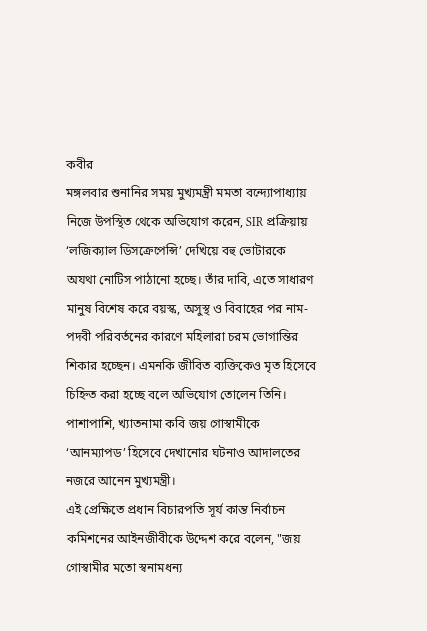কবীর
মঙ্গলবার শুনানির সময় মুখ্যমন্ত্রী মমতা বন্দ্যোপাধ্যায় নিজে উপস্থিত থেকে অভিযোগ করেন, SIR প্রক্রিয়ায় ‘লজিক্যাল ডিসক্রেপেন্সি’ দেখিয়ে বহু ভোটারকে অযথা নোটিস পাঠানো হচ্ছে। তাঁর দাবি, এতে সাধারণ মানুষ বিশেষ করে বয়স্ক, অসুস্থ ও বিবাহের পর নাম-পদবী পরিবর্তনের কারণে মহিলারা চরম ভোগান্তির শিকার হচ্ছেন। এমনকি জীবিত ব্যক্তিকেও মৃত হিসেবে চিহ্নিত করা হচ্ছে বলে অভিযোগ তোলেন তিনি। পাশাপাশি, খ্যাতনামা কবি জয় গোস্বামীকে ‘আনম্যাপড’ হিসেবে দেখানোর ঘটনাও আদালতের নজরে আনেন মুখ্যমন্ত্রী।
এই প্রেক্ষিতে প্রধান বিচারপতি সূর্য কান্ত নির্বাচন কমিশনের আইনজীবীকে উদ্দেশ করে বলেন, "জয় গোস্বামীর মতো স্বনামধন্য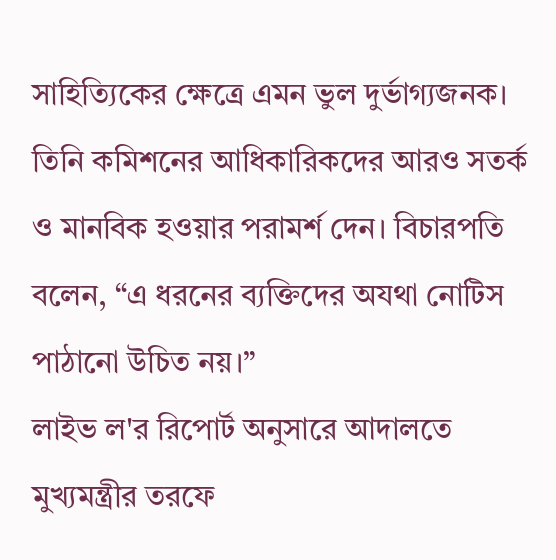সাহিত্যিকের ক্ষেত্রে এমন ভুল দুর্ভাগ্যজনক। তিনি কমিশনের আধিকারিকদের আরও সতর্ক ও মানবিক হওয়ার পরামর্শ দেন। বিচারপতি বলেন, “এ ধরনের ব্যক্তিদের অযথা নোটিস পাঠানো উচিত নয়।”
লাইভ ল'র রিপোর্ট অনুসারে আদালতে মুখ্যমন্ত্রীর তরফে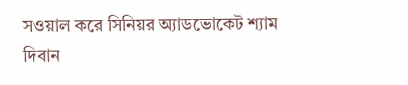সওয়াল করে সিনিয়র অ্যাডভোকেট শ্যাম দিবান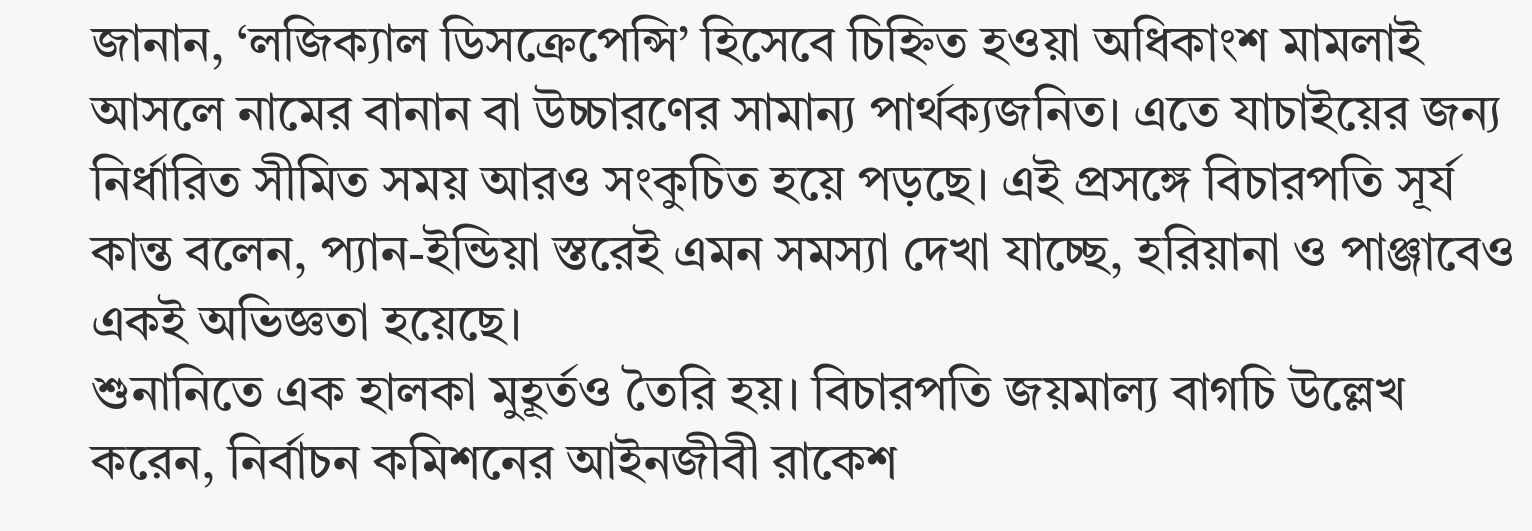জানান, ‘লজিক্যাল ডিসক্রেপেন্সি’ হিসেবে চিহ্নিত হওয়া অধিকাংশ মামলাই আসলে নামের বানান বা উচ্চারণের সামান্য পার্থক্যজনিত। এতে যাচাইয়ের জন্য নির্ধারিত সীমিত সময় আরও সংকুচিত হয়ে পড়ছে। এই প্রসঙ্গে বিচারপতি সূর্য কান্ত বলেন, প্যান-ইন্ডিয়া স্তরেই এমন সমস্যা দেখা যাচ্ছে, হরিয়ানা ও পাঞ্জাবেও একই অভিজ্ঞতা হয়েছে।
শুনানিতে এক হালকা মুহূর্তও তৈরি হয়। বিচারপতি জয়মাল্য বাগচি উল্লেখ করেন, নির্বাচন কমিশনের আইনজীবী রাকেশ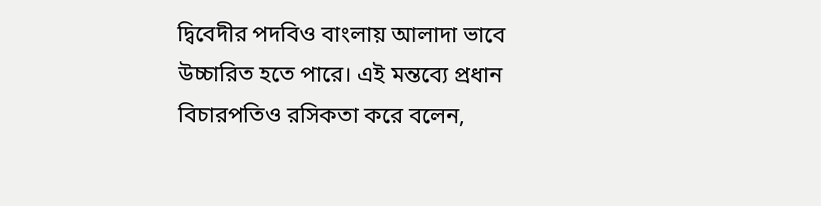দ্বিবেদীর পদবিও বাংলায় আলাদা ভাবে উচ্চারিত হতে পারে। এই মন্তব্যে প্রধান বিচারপতিও রসিকতা করে বলেন,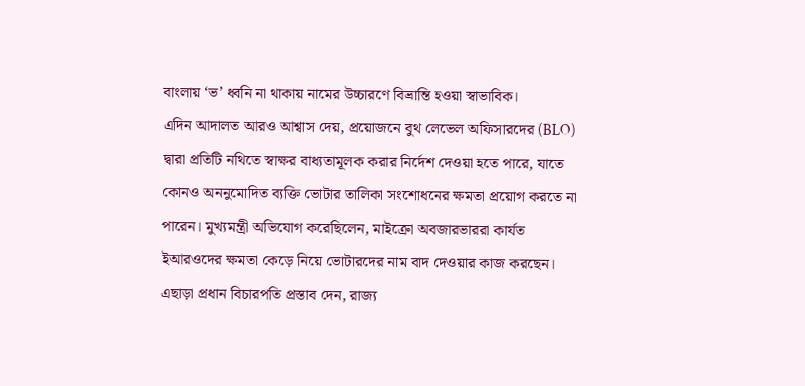বাংলায় ‘ভ’ ধ্বনি না থাকায় নামের উচ্চারণে বিভ্রান্তি হওয়া স্বাভাবিক।
এদিন আদালত আরও আশ্বাস দেয়, প্রয়োজনে বুথ লেভেল অফিসারদের (BLO) দ্বারা প্রতিটি নথিতে স্বাক্ষর বাধ্যতামূলক করার নির্দেশ দেওয়া হতে পারে, যাতে কোনও অননুমোদিত ব্যক্তি ভোটার তালিকা সংশোধনের ক্ষমতা প্রয়োগ করতে না পারেন। মুখ্যমন্ত্রী অভিযোগ করেছিলেন, মাইক্রো অবজারভাররা কার্যত ইআরওদের ক্ষমতা কেড়ে নিয়ে ভোটারদের নাম বাদ দেওয়ার কাজ করছেন।
এছাড়া প্রধান বিচারপতি প্রস্তাব দেন, রাজ্য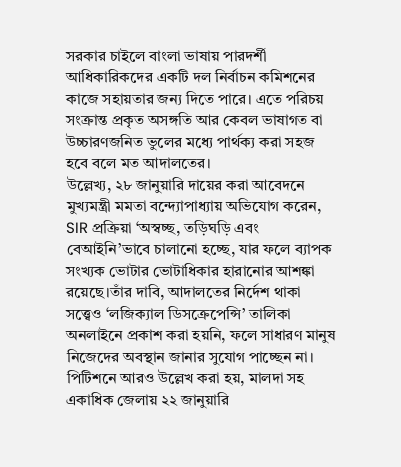সরকার চাইলে বাংলা ভাষায় পারদর্শী আধিকারিকদের একটি দল নির্বাচন কমিশনের কাজে সহায়তার জন্য দিতে পারে। এতে পরিচয় সংক্রান্ত প্রকৃত অসঙ্গতি আর কেবল ভাষাগত বা উচ্চারণজনিত ভুলের মধ্যে পার্থক্য করা সহজ হবে বলে মত আদালতের।
উল্লেখ্য, ২৮ জানুয়ারি দায়ের করা আবেদনে মুখ্যমন্ত্রী মমতা বন্দ্যোপাধ্যায় অভিযোগ করেন, SIR প্রক্রিয়া ‘অস্বচ্ছ, তড়িঘড়ি এবং বেআইনি’ভাবে চালানো হচ্ছে, যার ফলে ব্যাপক সংখ্যক ভোটার ভোটাধিকার হারানোর আশঙ্কা রয়েছে।তাঁর দাবি, আদালতের নির্দেশ থাকা সত্ত্বেও ‘লজিক্যাল ডিসক্রেপেন্সি’ তালিকা অনলাইনে প্রকাশ করা হয়নি, ফলে সাধারণ মানুষ নিজেদের অবস্থান জানার সুযোগ পাচ্ছেন না।
পিটিশনে আরও উল্লেখ করা হয়, মালদা সহ একাধিক জেলায় ২২ জানুয়ারি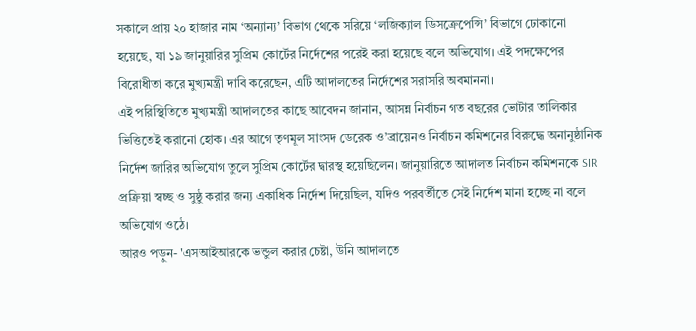সকালে প্রায় ২০ হাজার নাম ‘অন্যান্য’ বিভাগ থেকে সরিয়ে ‘লজিক্যাল ডিসক্রেপেন্সি’ বিভাগে ঢোকানো হয়েছে, যা ১৯ জানুয়ারির সুপ্রিম কোর্টের নির্দেশের পরেই করা হয়েছে বলে অভিযোগ। এই পদক্ষেপের বিরোধীতা করে মুখ্যমন্ত্রী দাবি করেছেন, এটি আদালতের নির্দেশের সরাসরি অবমাননা।
এই পরিস্থিতিতে মুখ্যমন্ত্রী আদালতের কাছে আবেদন জানান, আসন্ন নির্বাচন গত বছরের ভোটার তালিকার ভিত্তিতেই করানো হোক। এর আগে তৃণমূল সাংসদ ডেরেক ও’ব্রায়েনও নির্বাচন কমিশনের বিরুদ্ধে অনানুষ্ঠানিক নির্দেশ জারির অভিযোগ তুলে সুপ্রিম কোর্টের দ্বারস্থ হয়েছিলেন। জানুয়ারিতে আদালত নির্বাচন কমিশনকে SIR প্রক্রিয়া স্বচ্ছ ও সুষ্ঠু করার জন্য একাধিক নির্দেশ দিয়েছিল, যদিও পরবর্তীতে সেই নির্দেশ মানা হচ্ছে না বলে অভিযোগ ওঠে।
আরও পড়ুন- 'এসআইআরকে ভন্ডুল করার চেষ্টা, উনি আদালতে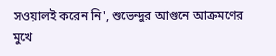সওয়ালই করেন নি', শুভেন্দুর আগুনে আক্রমণের মুখে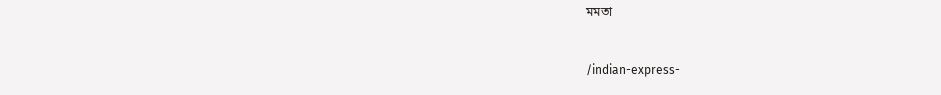মমতা


/indian-express-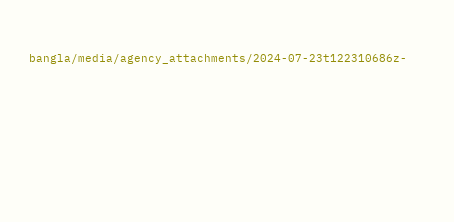bangla/media/agency_attachments/2024-07-23t122310686z-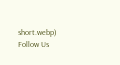short.webp)
Follow Us